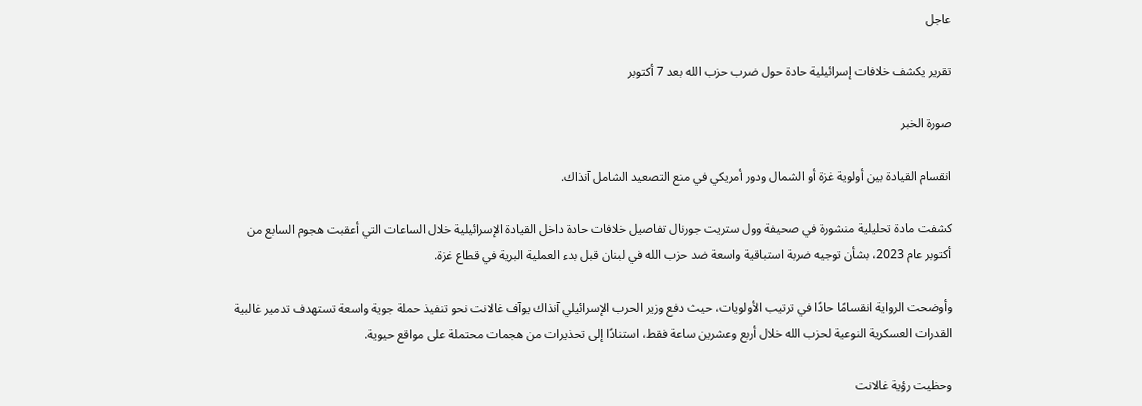عاجل

تقرير يكشف خلافات إسرائيلية حادة حول ضرب حزب الله بعد 7 أكتوبر

صورة الخبر

انقسام القيادة بين أولوية غزة أو الشمال ودور أمريكي في منع التصعيد الشامل آنذاك.

كشفت مادة تحليلية منشورة في صحيفة وول ستريت جورنال تفاصيل خلافات حادة داخل القيادة الإسرائيلية خلال الساعات التي أعقبت هجوم السابع من أكتوبر عام 2023، بشأن توجيه ضربة استباقية واسعة ضد حزب الله في لبنان قبل بدء العملية البرية في قطاع غزة.

وأوضحت الرواية انقسامًا حادًا في ترتيب الأولويات، حيث دفع وزير الحرب الإسرائيلي آنذاك يوآف غالانت نحو تنفيذ حملة جوية واسعة تستهدف تدمير غالبية القدرات العسكرية النوعية لحزب الله خلال أربع وعشرين ساعة فقط، استنادًا إلى تحذيرات من هجمات محتملة على مواقع حيوية.

وحظيت رؤية غالانت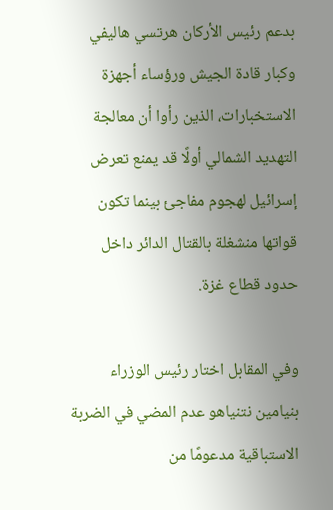بدعم رئيس الأركان هرتسي هاليفي وكبار قادة الجيش ورؤساء أجهزة الاستخبارات، الذين رأوا أن معالجة التهديد الشمالي أولًا قد يمنع تعرض إسرائيل لهجوم مفاجئ بينما تكون قواتها منشغلة بالقتال الدائر داخل حدود قطاع غزة.

وفي المقابل اختار رئيس الوزراء بنيامين نتنياهو عدم المضي في الضربة الاستباقية مدعومًا من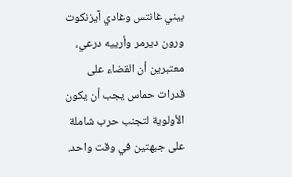بيني غانتس وغادي آيزنكوت ورون ديرمر وأرييه درعي، معتبرين أن القضاء على قدرات حماس يجب أن يكون الأولوية لتجنب حرب شاملة على جبهتين في وقت واحد.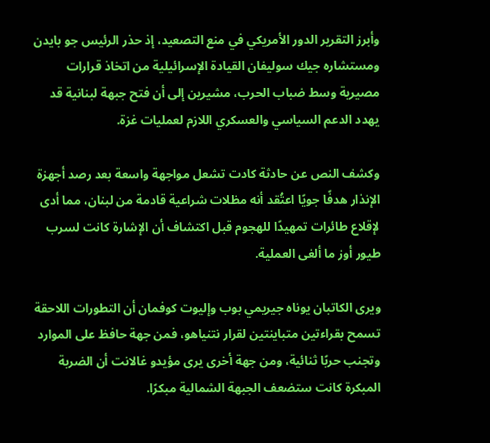وأبرز التقرير الدور الأمريكي في منع التصعيد، إذ حذر الرئيس جو بايدن ومستشاره جيك سوليفان القيادة الإسرائيلية من اتخاذ قرارات مصيرية وسط ضباب الحرب، مشيرين إلى أن فتح جبهة لبنانية قد يهدد الدعم السياسي والعسكري اللازم لعمليات غزة.

وكشف النص عن حادثة كادت تشعل مواجهة واسعة بعد رصد أجهزة الإنذار هدفًا جويًا اعتُقد أنه مظلات شراعية قادمة من لبنان، مما أدى لإقلاع طائرات تمهيدًا للهجوم قبل اكتشاف أن الإشارة كانت لسرب طيور أوز ما ألغى العملية.

ويرى الكاتبان يوناه جيريمي بوب وإليوت كوفمان أن التطورات اللاحقة تسمح بقراءتين متباينتين لقرار نتنياهو، فمن جهة حافظ على الموارد وتجنب حربًا ثنائية، ومن جهة أخرى يرى مؤيدو غالانت أن الضربة المبكرة كانت ستضعف الجبهة الشمالية مبكرًا.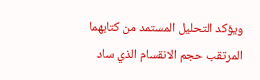ويؤكد التحليل المستمد من كتابهما المرتقب حجم الانقسام الذي ساد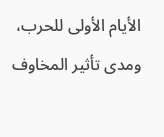الأيام الأولى للحرب، ومدى تأثير المخاوف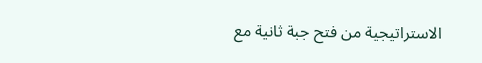الاستراتيجية من فتح جبة ثانية مع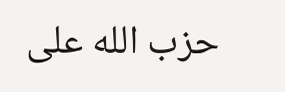حزب الله على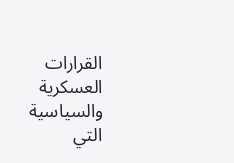القرارات العسكرية والسياسية التي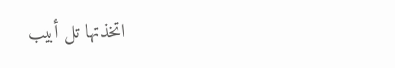اتخذتها تل أبيب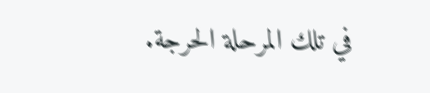في تلك المرحلة الحرجة.